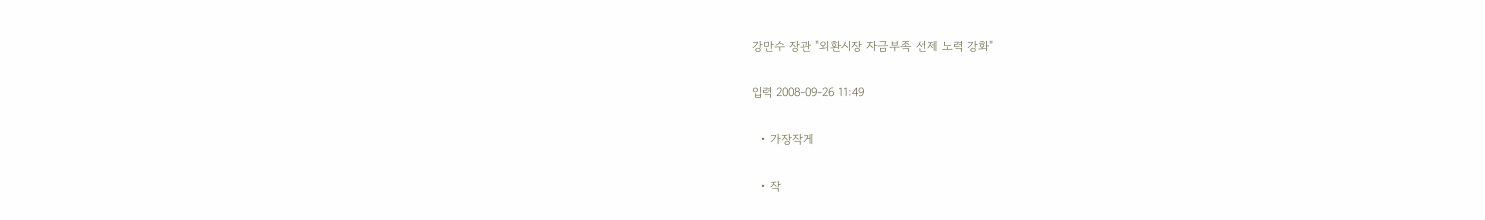강만수 장관 "외환시장 자금부족 선제 노력 강화"

입력 2008-09-26 11:49

  • 가장작게

  • 작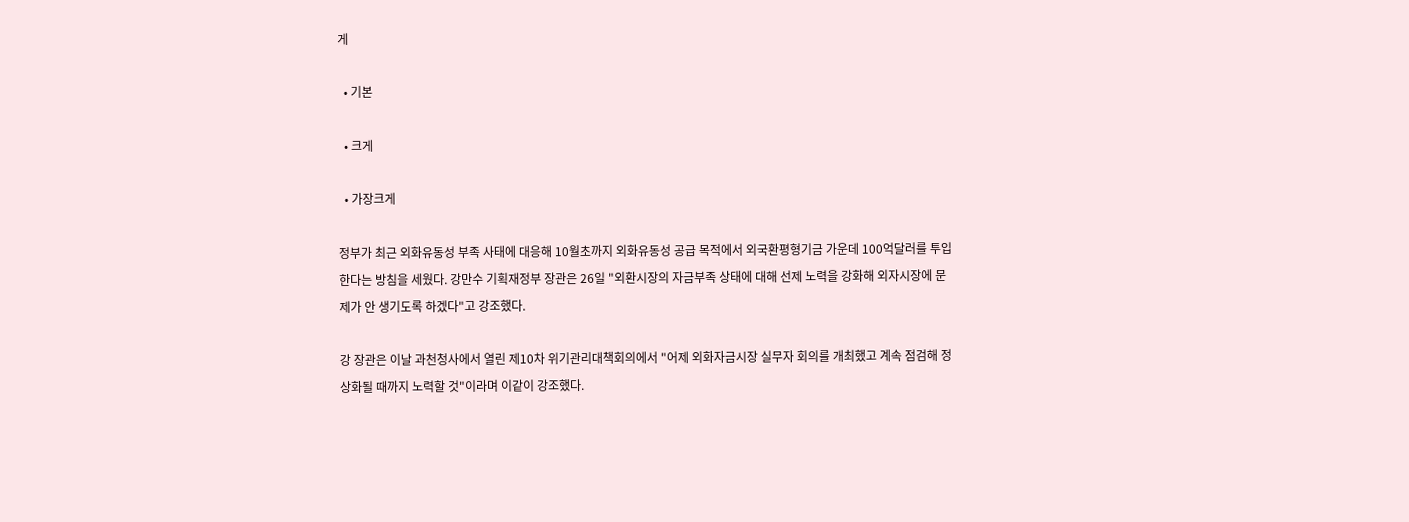게

  • 기본

  • 크게

  • 가장크게

정부가 최근 외화유동성 부족 사태에 대응해 10월초까지 외화유동성 공급 목적에서 외국환평형기금 가운데 100억달러를 투입한다는 방침을 세웠다. 강만수 기획재정부 장관은 26일 "외환시장의 자금부족 상태에 대해 선제 노력을 강화해 외자시장에 문제가 안 생기도록 하겠다"고 강조했다.

강 장관은 이날 과천청사에서 열린 제10차 위기관리대책회의에서 "어제 외화자금시장 실무자 회의를 개최했고 계속 점검해 정상화될 때까지 노력할 것"이라며 이같이 강조했다.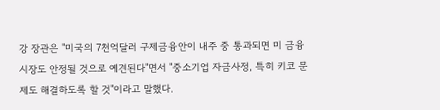강 장관은 "미국의 7천억달러 구제금융안이 내주 중 통과되면 미 금융시장도 안정될 것으로 예견된다"면서 "중소기업 자금사정, 특히 키코 문제도 해결하도록 할 것"이라고 말했다.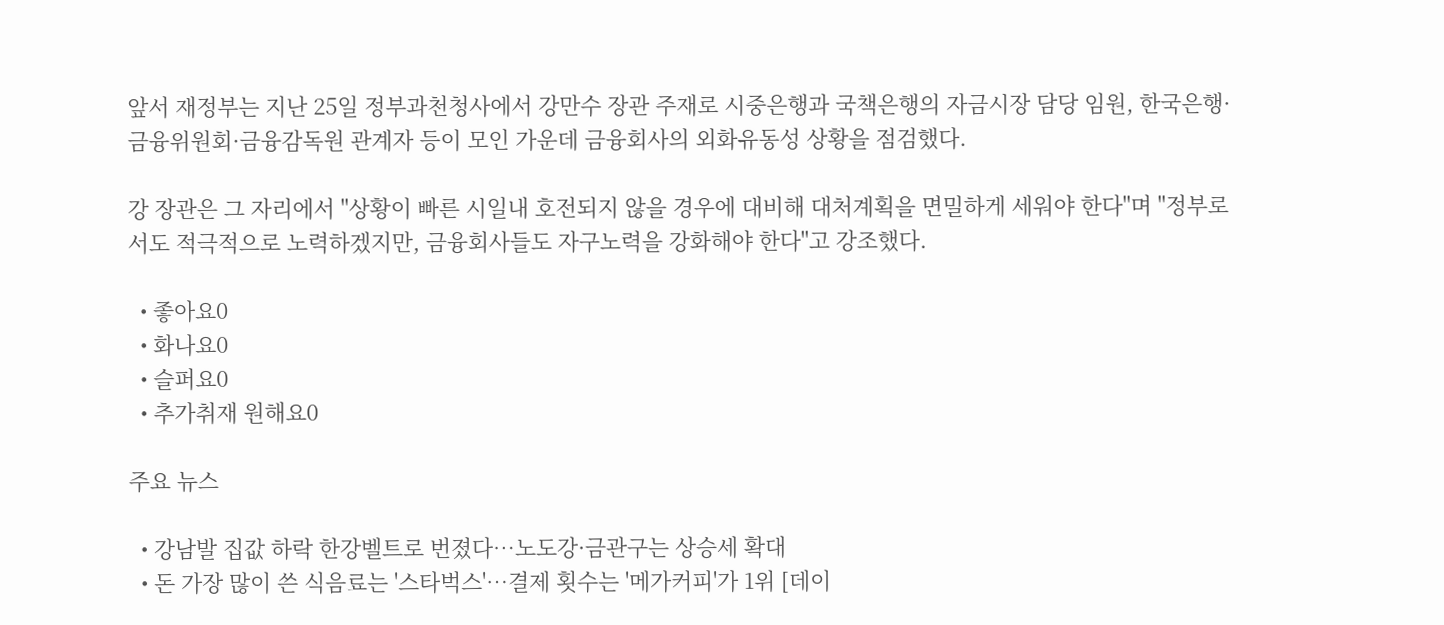앞서 재정부는 지난 25일 정부과천청사에서 강만수 장관 주재로 시중은행과 국책은행의 자금시장 담당 임원, 한국은행·금융위원회·금융감독원 관계자 등이 모인 가운데 금융회사의 외화유동성 상황을 점검했다.

강 장관은 그 자리에서 "상황이 빠른 시일내 호전되지 않을 경우에 대비해 대처계획을 면밀하게 세워야 한다"며 "정부로서도 적극적으로 노력하겠지만, 금융회사들도 자구노력을 강화해야 한다"고 강조했다.

  • 좋아요0
  • 화나요0
  • 슬퍼요0
  • 추가취재 원해요0

주요 뉴스

  • 강남발 집값 하락 한강벨트로 번졌다⋯노도강·금관구는 상승세 확대
  • 돈 가장 많이 쓴 식음료는 '스타벅스'…결제 횟수는 '메가커피'가 1위 [데이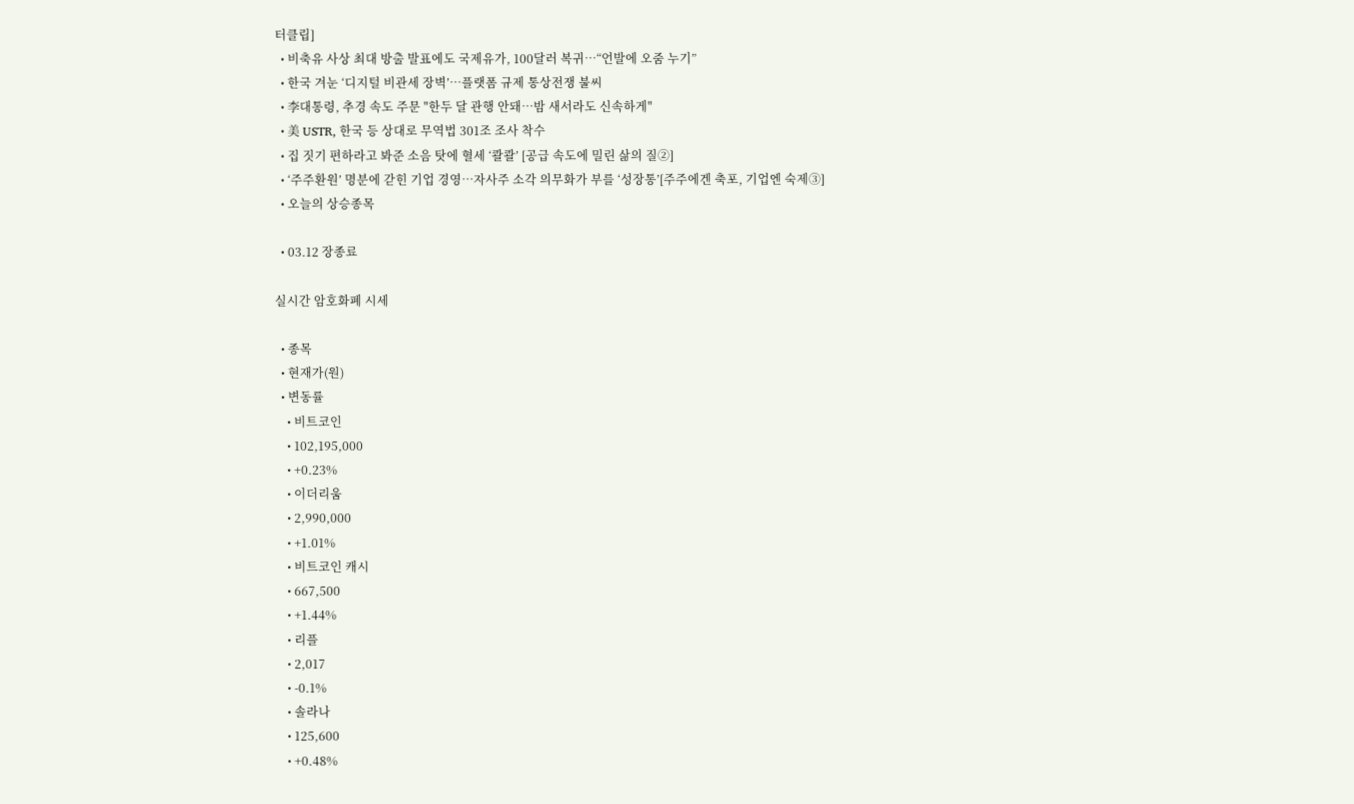터클립]
  • 비축유 사상 최대 방출 발표에도 국제유가, 100달러 복귀⋯“언발에 오줌 누기”
  • 한국 겨눈 ‘디지털 비관세 장벽’…플랫폼 규제 통상전쟁 불씨
  • 李대통령, 추경 속도 주문 "한두 달 관행 안돼…밤 새서라도 신속하게"
  • 美 USTR, 한국 등 상대로 무역법 301조 조사 착수
  • 집 짓기 편하라고 봐준 소음 탓에 혈세 ‘콸콸’ [공급 속도에 밀린 삶의 질②]
  • ‘주주환원’ 명분에 갇힌 기업 경영…자사주 소각 의무화가 부를 ‘성장통’[주주에겐 축포, 기업엔 숙제③]
  • 오늘의 상승종목

  • 03.12 장종료

실시간 암호화폐 시세

  • 종목
  • 현재가(원)
  • 변동률
    • 비트코인
    • 102,195,000
    • +0.23%
    • 이더리움
    • 2,990,000
    • +1.01%
    • 비트코인 캐시
    • 667,500
    • +1.44%
    • 리플
    • 2,017
    • -0.1%
    • 솔라나
    • 125,600
    • +0.48%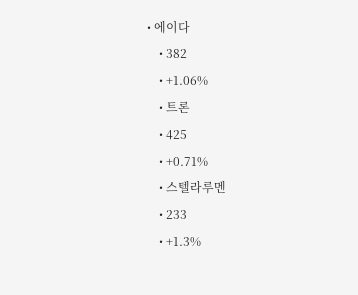• 에이다
    • 382
    • +1.06%
    • 트론
    • 425
    • +0.71%
    • 스텔라루멘
    • 233
    • +1.3%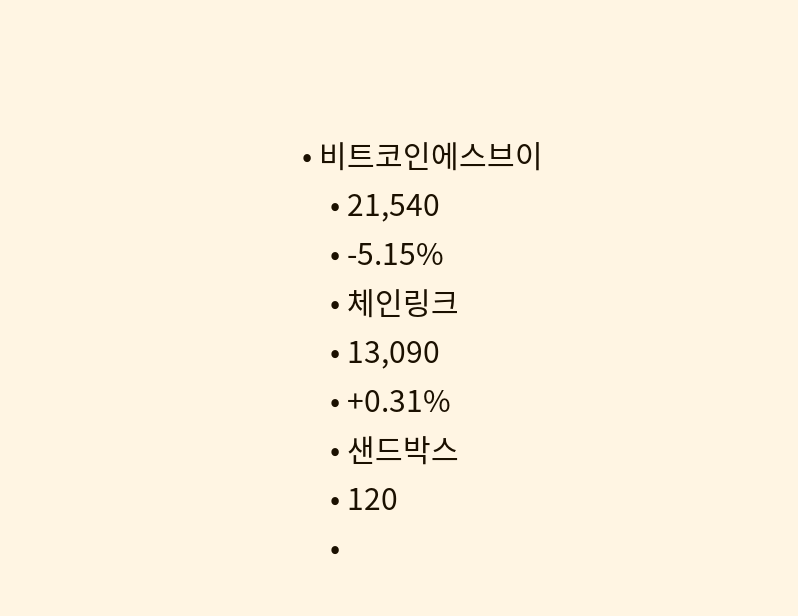• 비트코인에스브이
    • 21,540
    • -5.15%
    • 체인링크
    • 13,090
    • +0.31%
    • 샌드박스
    • 120
    •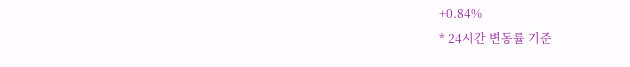+0.84%
* 24시간 변동률 기준